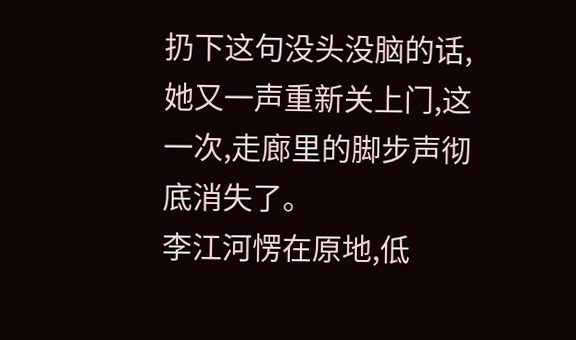扔下这句没头没脑的话,她又一声重新关上门,这一次,走廊里的脚步声彻底消失了。
李江河愣在原地,低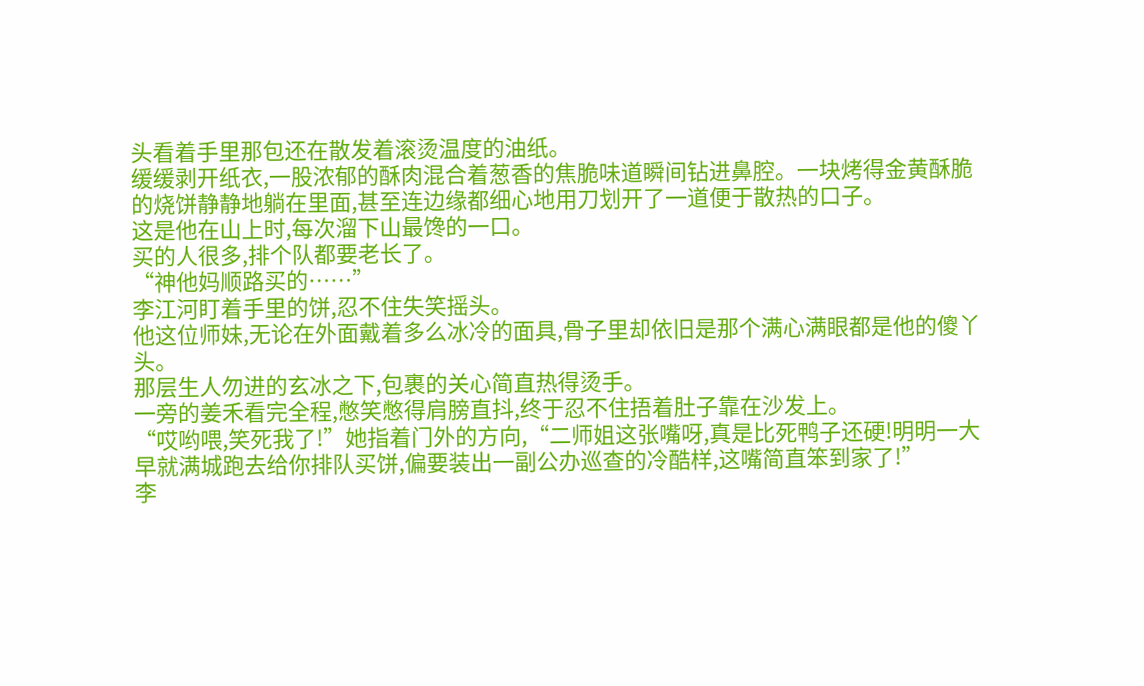头看着手里那包还在散发着滚烫温度的油纸。
缓缓剥开纸衣,一股浓郁的酥肉混合着葱香的焦脆味道瞬间钻进鼻腔。一块烤得金黄酥脆的烧饼静静地躺在里面,甚至连边缘都细心地用刀划开了一道便于散热的口子。
这是他在山上时,每次溜下山最馋的一口。
买的人很多,排个队都要老长了。
“神他妈顺路买的……”
李江河盯着手里的饼,忍不住失笑摇头。
他这位师妹,无论在外面戴着多么冰冷的面具,骨子里却依旧是那个满心满眼都是他的傻丫头。
那层生人勿进的玄冰之下,包裹的关心简直热得烫手。
一旁的姜禾看完全程,憋笑憋得肩膀直抖,终于忍不住捂着肚子靠在沙发上。
“哎哟喂,笑死我了!”她指着门外的方向,“二师姐这张嘴呀,真是比死鸭子还硬!明明一大早就满城跑去给你排队买饼,偏要装出一副公办巡查的冷酷样,这嘴简直笨到家了!”
李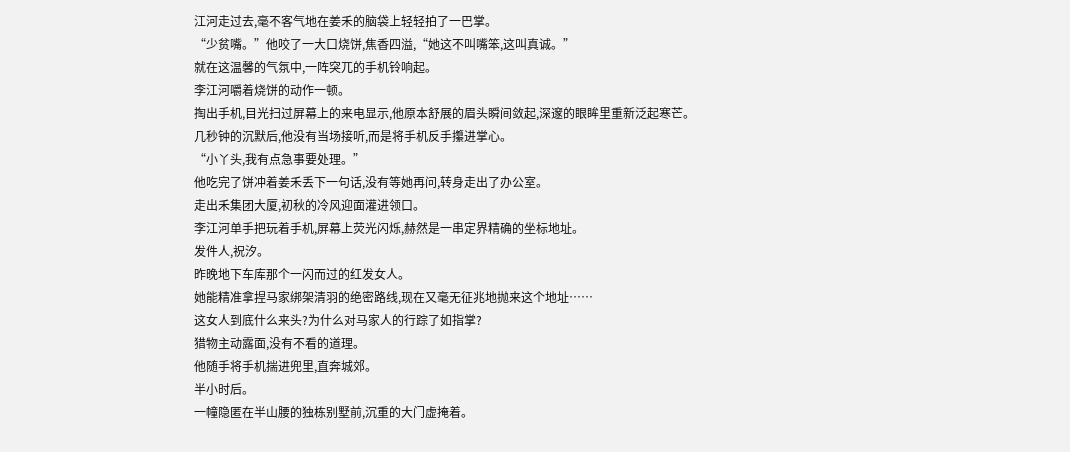江河走过去,毫不客气地在姜禾的脑袋上轻轻拍了一巴掌。
“少贫嘴。”他咬了一大口烧饼,焦香四溢,“她这不叫嘴笨,这叫真诚。”
就在这温馨的气氛中,一阵突兀的手机铃响起。
李江河嚼着烧饼的动作一顿。
掏出手机,目光扫过屏幕上的来电显示,他原本舒展的眉头瞬间敛起,深邃的眼眸里重新泛起寒芒。
几秒钟的沉默后,他没有当场接听,而是将手机反手攥进掌心。
“小丫头,我有点急事要处理。”
他吃完了饼冲着姜禾丢下一句话,没有等她再问,转身走出了办公室。
走出禾集团大厦,初秋的冷风迎面灌进领口。
李江河单手把玩着手机,屏幕上荧光闪烁,赫然是一串定界精确的坐标地址。
发件人,祝汐。
昨晚地下车库那个一闪而过的红发女人。
她能精准拿捏马家绑架清羽的绝密路线,现在又毫无征兆地抛来这个地址……
这女人到底什么来头?为什么对马家人的行踪了如指掌?
猎物主动露面,没有不看的道理。
他随手将手机揣进兜里,直奔城郊。
半小时后。
一幢隐匿在半山腰的独栋别墅前,沉重的大门虚掩着。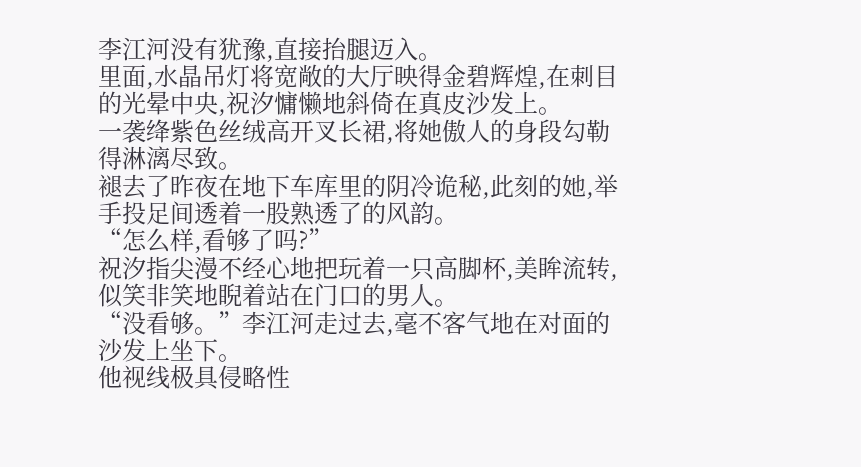李江河没有犹豫,直接抬腿迈入。
里面,水晶吊灯将宽敞的大厅映得金碧辉煌,在刺目的光晕中央,祝汐慵懒地斜倚在真皮沙发上。
一袭绛紫色丝绒高开叉长裙,将她傲人的身段勾勒得淋漓尽致。
褪去了昨夜在地下车库里的阴冷诡秘,此刻的她,举手投足间透着一股熟透了的风韵。
“怎么样,看够了吗?”
祝汐指尖漫不经心地把玩着一只高脚杯,美眸流转,似笑非笑地睨着站在门口的男人。
“没看够。”李江河走过去,毫不客气地在对面的沙发上坐下。
他视线极具侵略性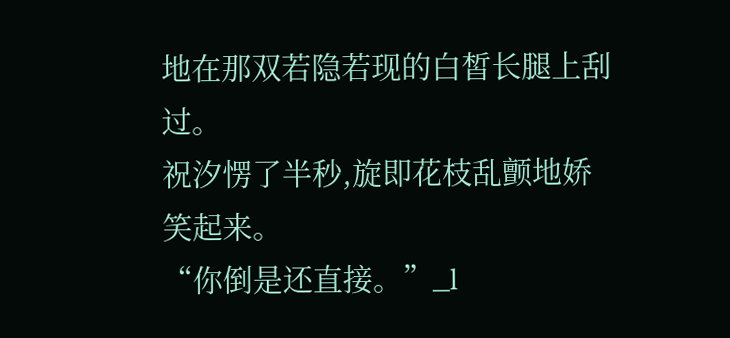地在那双若隐若现的白皙长腿上刮过。
祝汐愣了半秒,旋即花枝乱颤地娇笑起来。
“你倒是还直接。”_l